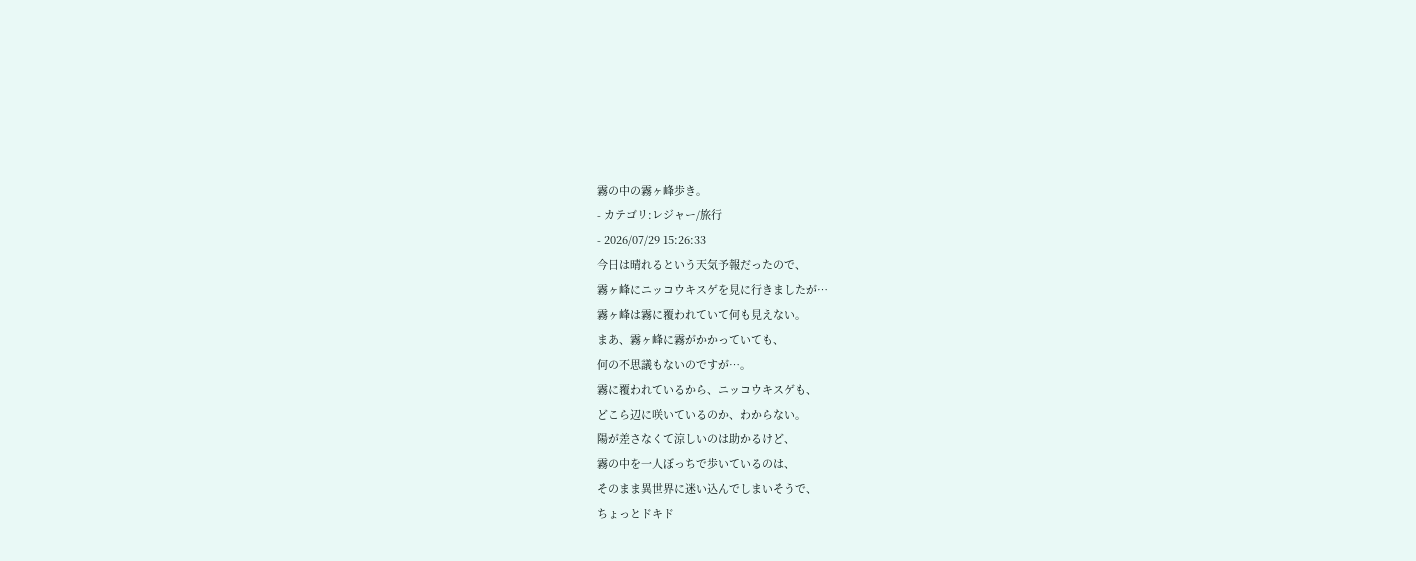霧の中の霧ヶ峰歩き。
- カテゴリ:レジャー/旅行
- 2026/07/29 15:26:33
今日は晴れるという天気予報だったので、
霧ヶ峰にニッコウキスゲを見に行きましたが…
霧ヶ峰は霧に覆われていて何も見えない。
まあ、霧ヶ峰に霧がかかっていても、
何の不思議もないのですが…。
霧に覆われているから、ニッコウキスゲも、
どこら辺に咲いているのか、わからない。
陽が差さなくて涼しいのは助かるけど、
霧の中を一人ぼっちで歩いているのは、
そのまま異世界に迷い込んでしまいそうで、
ちょっとドキド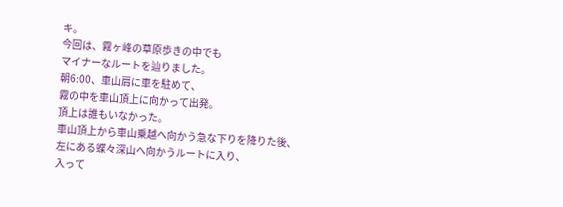キ。
今回は、霧ヶ峰の草原歩きの中でも
マイナーなルートを辿りました。
朝6:00、車山肩に車を駐めて、
霧の中を車山頂上に向かって出発。
頂上は誰もいなかった。
車山頂上から車山乗越へ向かう急な下りを降りた後、
左にある蝶々深山へ向かうルートに入り、
入って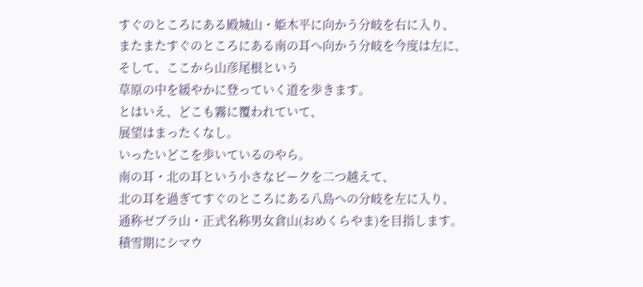すぐのところにある殿城山・姫木平に向かう分岐を右に入り、
またまたすぐのところにある南の耳へ向かう分岐を今度は左に、
そして、ここから山彦尾根という
草原の中を緩やかに登っていく道を歩きます。
とはいえ、どこも霧に覆われていて、
展望はまったくなし。
いったいどこを歩いているのやら。
南の耳・北の耳という小さなピークを二つ越えて、
北の耳を過ぎてすぐのところにある八島への分岐を左に入り、
通称ゼブラ山・正式名称男女倉山(おめくらやま)を目指します。
積雪期にシマウ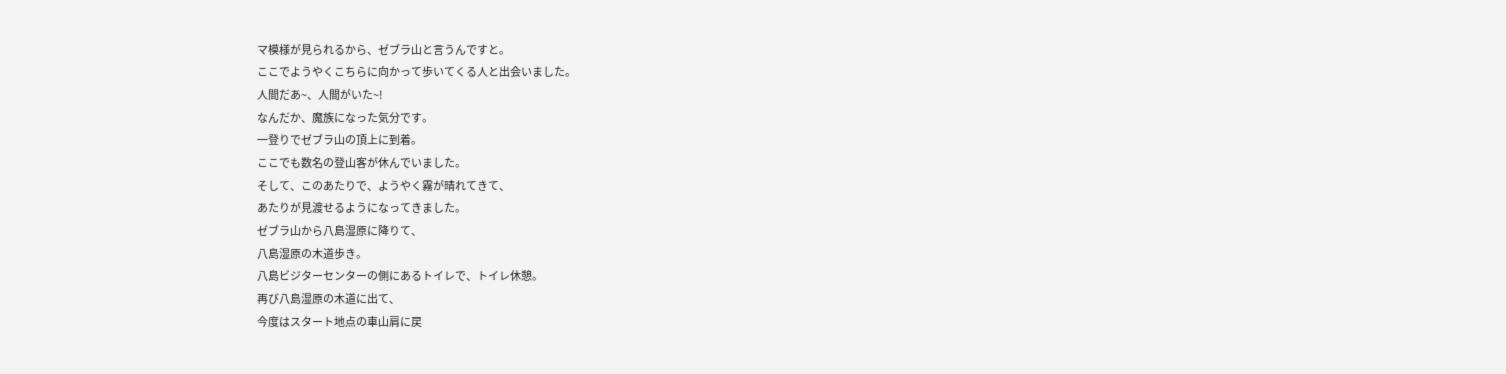マ模様が見られるから、ゼブラ山と言うんですと。
ここでようやくこちらに向かって歩いてくる人と出会いました。
人間だあ~、人間がいた~!
なんだか、魔族になった気分です。
一登りでゼブラ山の頂上に到着。
ここでも数名の登山客が休んでいました。
そして、このあたりで、ようやく霧が晴れてきて、
あたりが見渡せるようになってきました。
ゼブラ山から八島湿原に降りて、
八島湿原の木道歩き。
八島ビジターセンターの側にあるトイレで、トイレ休憩。
再び八島湿原の木道に出て、
今度はスタート地点の車山肩に戻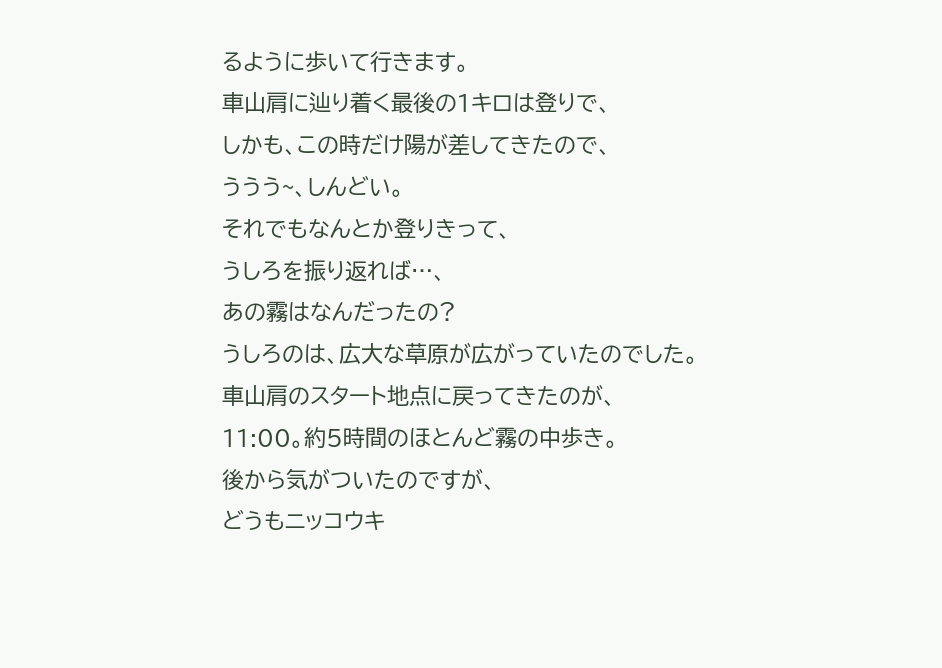るように歩いて行きます。
車山肩に辿り着く最後の1キロは登りで、
しかも、この時だけ陽が差してきたので、
ううう~、しんどい。
それでもなんとか登りきって、
うしろを振り返れば…、
あの霧はなんだったの?
うしろのは、広大な草原が広がっていたのでした。
車山肩のスタート地点に戻ってきたのが、
11:00。約5時間のほとんど霧の中歩き。
後から気がついたのですが、
どうもニッコウキ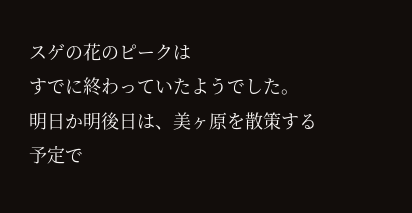スゲの花のピークは
すでに終わっていたようでした。
明日か明後日は、美ヶ原を散策する予定で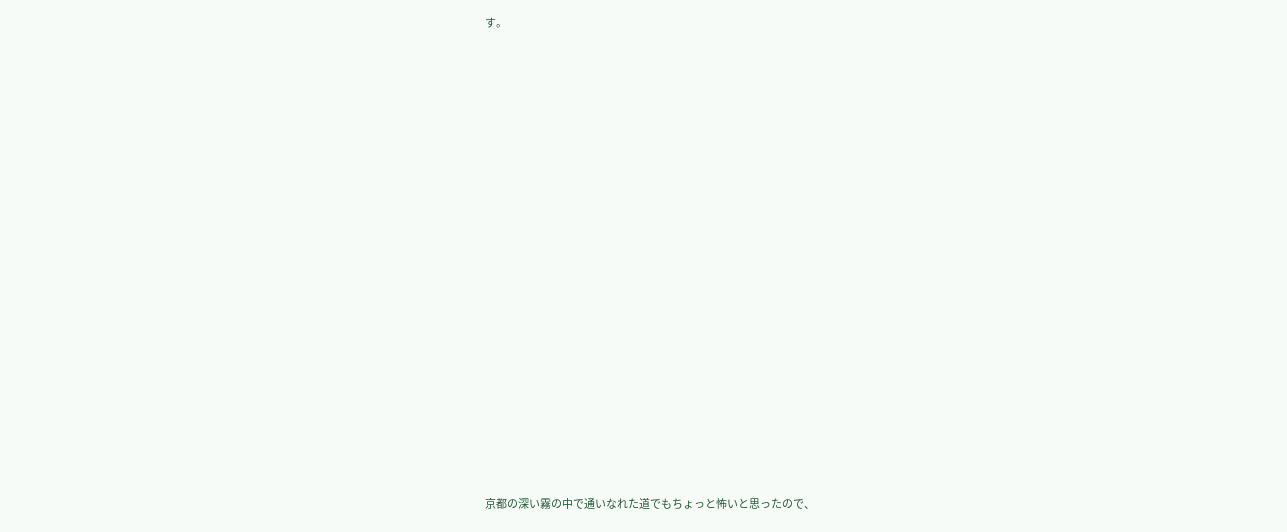す。



























京都の深い霧の中で通いなれた道でもちょっと怖いと思ったので、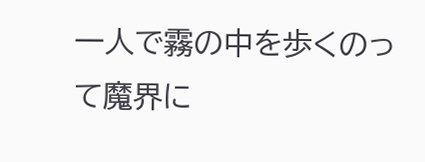一人で霧の中を歩くのって魔界に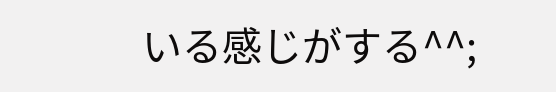いる感じがする^^;